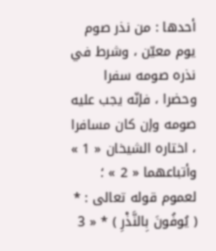أحدها : من نذر صوم يوم معيّن ، وشرط في نذره صومه سفرا وحضرا ، فإنّه يجب عليه صومه وإن كان مسافرا ، اختاره الشيخان « 1 » وأتباعهما « 2 » ؛ لعموم قوله تعالى : * ( يُوفُونَ بِالنَّذْرِ ) * « 3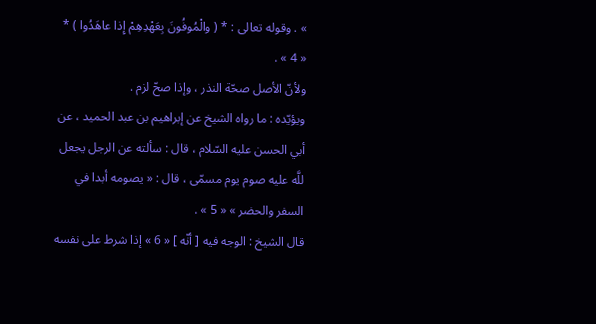» . وقوله تعالى : * ( والْمُوفُونَ بِعَهْدِهِمْ إِذا عاهَدُوا ) * « 4 » .
ولأنّ الأصل صحّة النذر ، وإذا صحّ لزم .
ويؤيّده : ما رواه الشيخ عن إبراهيم بن عبد الحميد ، عن أبي الحسن عليه السّلام ، قال : سألته عن الرجل يجعل للَّه عليه صوم يوم مسمّى ، قال : « يصومه أبدا في السفر والحضر » « 5 » .
قال الشيخ : الوجه فيه [ أنّه ] « 6 » إذا شرط على نفسه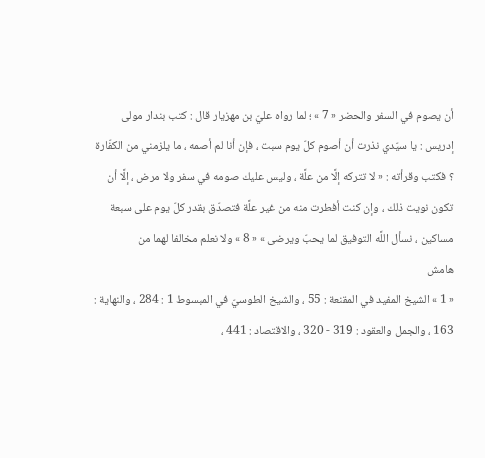أن يصوم في السفر والحضر « 7 » ؛ لما رواه عليّ بن مهزيار قال : كتب بندار مولى إدريس : يا سيّدي نذرت أن أصوم كلّ يوم سبت ، فإن أنا لم أصمه ، ما يلزمني من الكفّارة ؟ فكتب وقرأته : « لا تتركه إلَّا من علَّة ، وليس عليك صومه في سفر ولا مرض ، إلَّا أن تكون نويت ذلك ، وإن كنت أفطرت منه من غير علَّة فتصدّق بقدر كلّ يوم على سبعة مساكين ، نسأل اللَّه التوفيق لما يحبّ ويرضى » « 8 » ولا نعلم مخالفا لهما من
هامش
« 1 » الشيخ المفيد في المقنعة : 55 ، والشيخ الطوسيّ في المبسوط 1 : 284 ، والنهاية : 163 ، والجمل والعقود : 319 - 320 ، والاقتصاد : 441 ،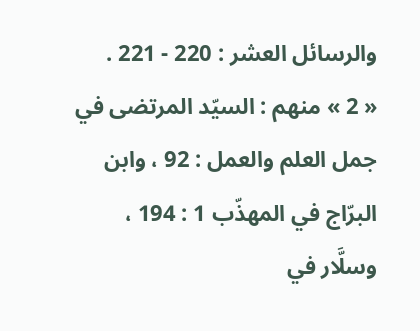والرسائل العشر : 220 - 221 .
« 2 » منهم : السيّد المرتضى في جمل العلم والعمل : 92 ، وابن البرّاج في المهذّب 1 : 194 ، وسلَّار في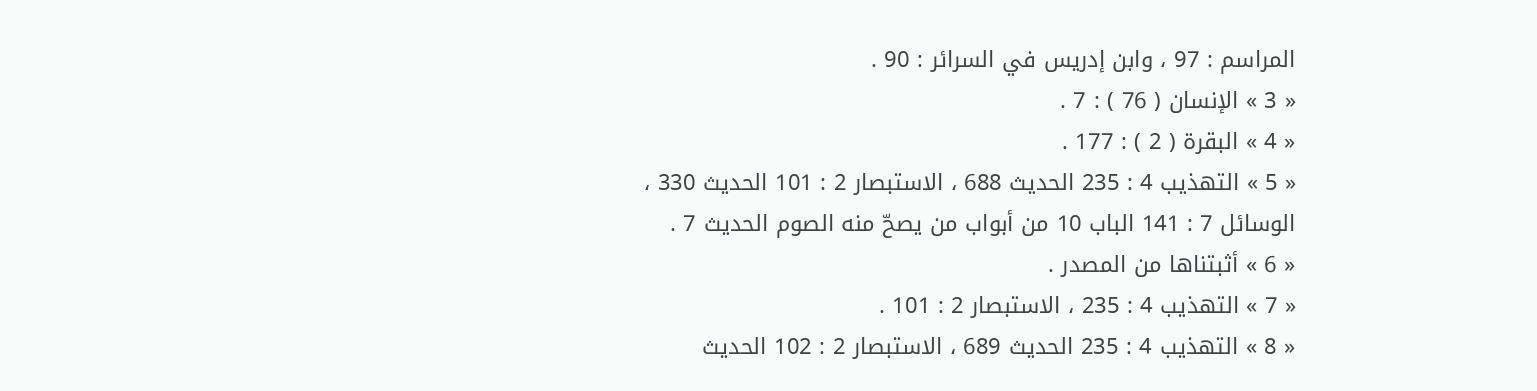المراسم : 97 ، وابن إدريس في السرائر : 90 .
« 3 » الإنسان ( 76 ) : 7 .
« 4 » البقرة ( 2 ) : 177 .
« 5 » التهذيب 4 : 235 الحديث 688 ، الاستبصار 2 : 101 الحديث 330 ، الوسائل 7 : 141 الباب 10 من أبواب من يصحّ منه الصوم الحديث 7 .
« 6 » أثبتناها من المصدر .
« 7 » التهذيب 4 : 235 ، الاستبصار 2 : 101 .
« 8 » التهذيب 4 : 235 الحديث 689 ، الاستبصار 2 : 102 الحديث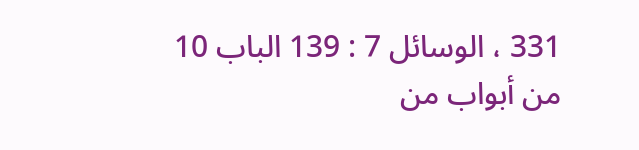331 ، الوسائل 7 : 139 الباب 10 من أبواب من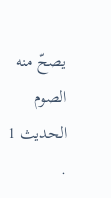يصحّ منه الصوم الحديث 1 .